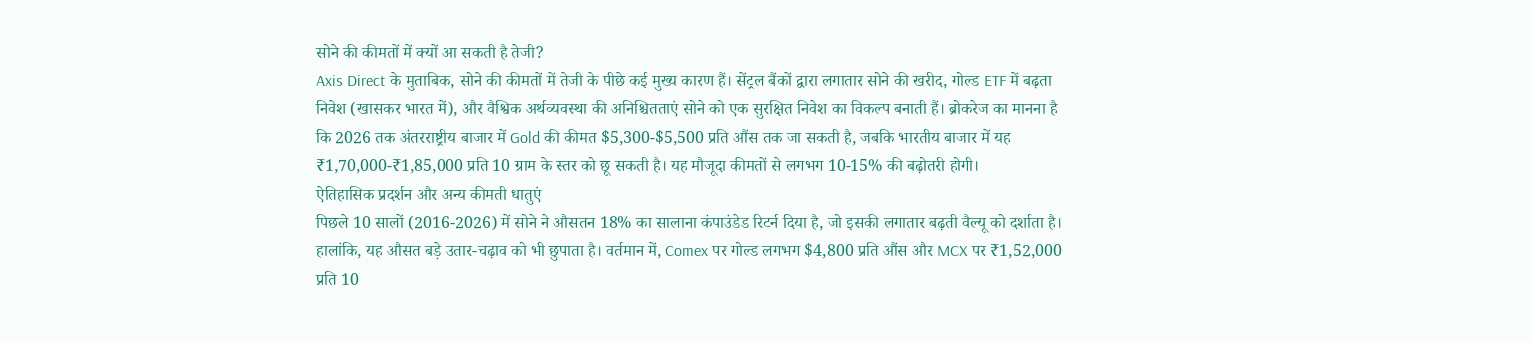सोने की कीमतों में क्यों आ सकती है तेजी?
Axis Direct के मुताबिक, सोने की कीमतों में तेजी के पीछे कई मुख्य कारण हैं। सेंट्रल बैंकों द्वारा लगातार सोने की खरीद, गोल्ड ETF में बढ़ता निवेश (खासकर भारत में), और वैश्विक अर्थव्यवस्था की अनिश्चितताएं सोने को एक सुरक्षित निवेश का विकल्प बनाती हैं। ब्रोकरेज का मानना है कि 2026 तक अंतरराष्ट्रीय बाजार में Gold की कीमत $5,300-$5,500 प्रति औंस तक जा सकती है, जबकि भारतीय बाजार में यह ₹1,70,000-₹1,85,000 प्रति 10 ग्राम के स्तर को छू सकती है। यह मौजूदा कीमतों से लगभग 10-15% की बढ़ोतरी होगी।
ऐतिहासिक प्रदर्शन और अन्य कीमती धातुएं
पिछले 10 सालों (2016-2026) में सोने ने औसतन 18% का सालाना कंपाउंडेड रिटर्न दिया है, जो इसकी लगातार बढ़ती वैल्यू को दर्शाता है। हालांकि, यह औसत बड़े उतार-चढ़ाव को भी छुपाता है। वर्तमान में, Comex पर गोल्ड लगभग $4,800 प्रति औंस और MCX पर ₹1,52,000 प्रति 10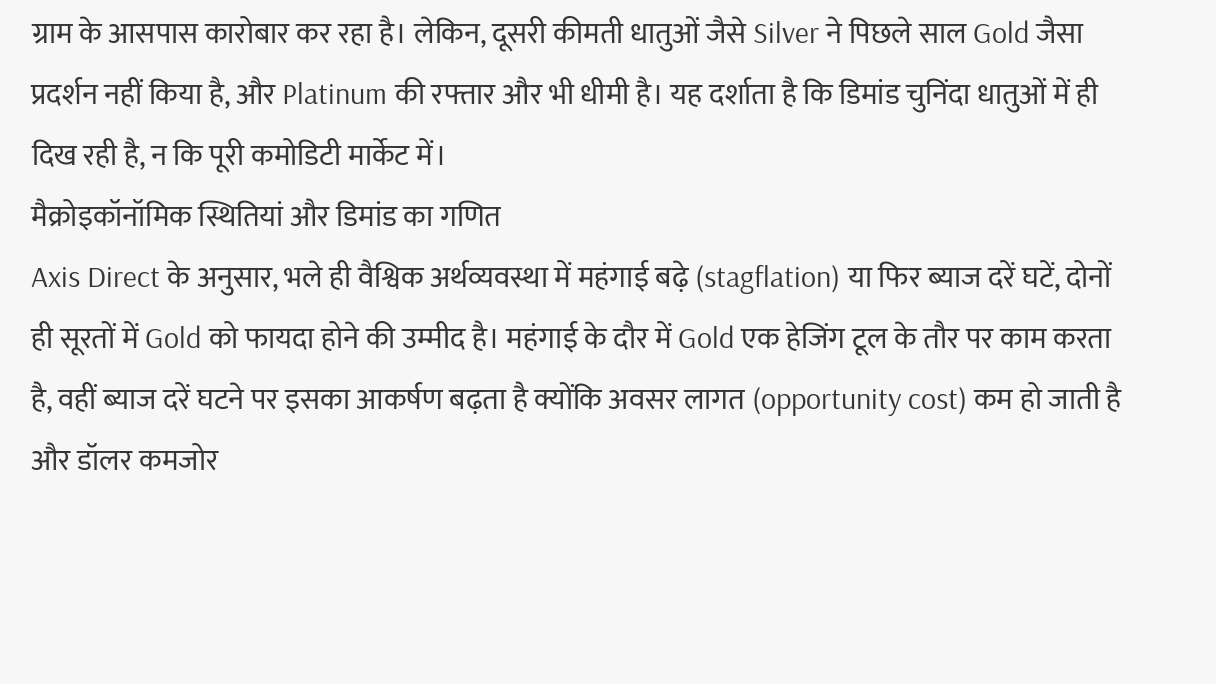ग्राम के आसपास कारोबार कर रहा है। लेकिन, दूसरी कीमती धातुओं जैसे Silver ने पिछले साल Gold जैसा प्रदर्शन नहीं किया है, और Platinum की रफ्तार और भी धीमी है। यह दर्शाता है कि डिमांड चुनिंदा धातुओं में ही दिख रही है, न कि पूरी कमोडिटी मार्केट में।
मैक्रोइकॉनॉमिक स्थितियां और डिमांड का गणित
Axis Direct के अनुसार, भले ही वैश्विक अर्थव्यवस्था में महंगाई बढ़े (stagflation) या फिर ब्याज दरें घटें, दोनों ही सूरतों में Gold को फायदा होने की उम्मीद है। महंगाई के दौर में Gold एक हेजिंग टूल के तौर पर काम करता है, वहीं ब्याज दरें घटने पर इसका आकर्षण बढ़ता है क्योंकि अवसर लागत (opportunity cost) कम हो जाती है और डॉलर कमजोर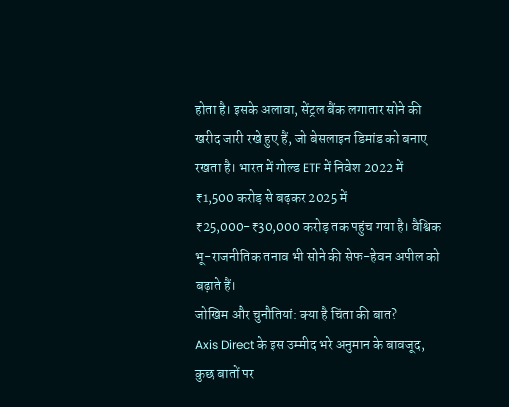होता है। इसके अलावा, सेंट्रल बैंक लगातार सोने की खरीद जारी रखे हुए हैं, जो बेसलाइन डिमांड को बनाए रखता है। भारत में गोल्ड ETF में निवेश 2022 में ₹1,500 करोड़ से बढ़कर 2025 में ₹25,000-₹30,000 करोड़ तक पहुंच गया है। वैश्विक भू-राजनीतिक तनाव भी सोने की सेफ-हेवन अपील को बढ़ाते हैं।
जोखिम और चुनौतियां: क्या है चिंता की बात?
Axis Direct के इस उम्मीद भरे अनुमान के बावजूद, कुछ बातों पर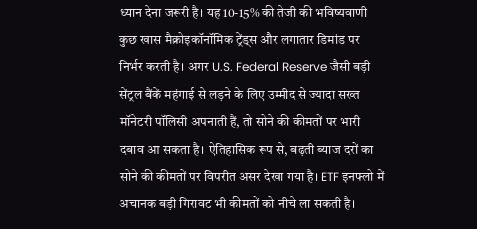ध्यान देना जरूरी है। यह 10-15% की तेजी की भविष्यवाणी कुछ खास मैक्रोइकॉनॉमिक ट्रेंड्स और लगातार डिमांड पर निर्भर करती है। अगर U.S. Federal Reserve जैसी बड़ी सेंट्रल बैंकें महंगाई से लड़ने के लिए उम्मीद से ज्यादा सख्त मॉनेटरी पॉलिसी अपनाती हैं, तो सोने की कीमतों पर भारी दबाव आ सकता है। ऐतिहासिक रूप से, बढ़ती ब्याज दरों का सोने की कीमतों पर विपरीत असर देखा गया है। ETF इनफ्लो में अचानक बड़ी गिरावट भी कीमतों को नीचे ला सकती है।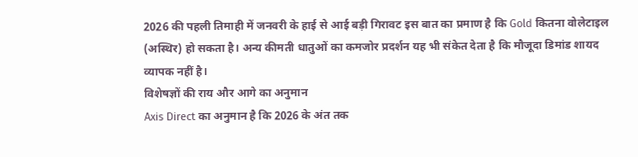2026 की पहली तिमाही में जनवरी के हाई से आई बड़ी गिरावट इस बात का प्रमाण है कि Gold कितना वोलेटाइल (अस्थिर) हो सकता है। अन्य कीमती धातुओं का कमजोर प्रदर्शन यह भी संकेत देता है कि मौजूदा डिमांड शायद व्यापक नहीं है।
विशेषज्ञों की राय और आगे का अनुमान
Axis Direct का अनुमान है कि 2026 के अंत तक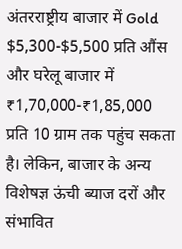अंतरराष्ट्रीय बाजार में Gold $5,300-$5,500 प्रति औंस और घरेलू बाजार में ₹1,70,000-₹1,85,000 प्रति 10 ग्राम तक पहुंच सकता है। लेकिन, बाजार के अन्य विशेषज्ञ ऊंची ब्याज दरों और संभावित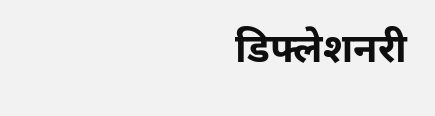डिफ्लेशनरी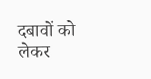दबावों को लेकर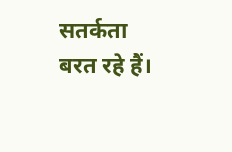सतर्कता बरत रहे हैं।